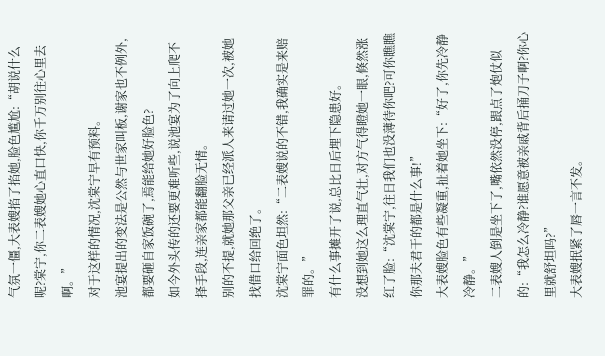气氛一僵,大表嫂掐了掐她,脸色尴尬:“胡说什么呢?棠宁,你二表嫂她心直口快,你千万别往心里去啊。”
对于这样的情况,沈棠宁早有预料。
池宴提出的变法是公然与世家叫板,谢家也不例外,都要砸自家饭碗了,焉能给她好脸色?
如今外头传的还要更难听些,说池宴为了向上爬不择手段,连亲家都能翻脸无情。
别的不提,就她那父亲已经派人来请过她一次,被她找借口给回绝了。
沈棠宁面色坦然:“二表嫂说的不错,我确实是来赔罪的。”
有什么事摊开了说,总比日后埋下隐患好。
没想到她这么理直气壮,对方气得瞪她一眼,倏然涨红了脸:“沈棠宁,往日我们也没薄待你吧?可你瞧瞧你那夫君干的都是什么事!”
大表嫂脸色有些凝重,扯着她坐下:“好了,你先冷静冷静。”
二表嫂人倒是坐下了,嘴依然没停,跟点了炮仗似的:“我怎么冷静?谁愿意被亲戚背后捅刀子啊?你心里就舒坦吗?”
大表嫂抿紧了唇一言不发。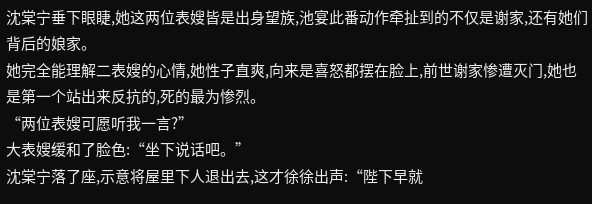沈棠宁垂下眼睫,她这两位表嫂皆是出身望族,池宴此番动作牵扯到的不仅是谢家,还有她们背后的娘家。
她完全能理解二表嫂的心情,她性子直爽,向来是喜怒都摆在脸上,前世谢家惨遭灭门,她也是第一个站出来反抗的,死的最为惨烈。
“两位表嫂可愿听我一言?”
大表嫂缓和了脸色:“坐下说话吧。”
沈棠宁落了座,示意将屋里下人退出去,这才徐徐出声:“陛下早就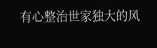有心整治世家独大的风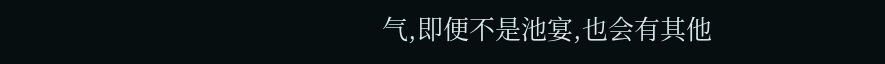气,即便不是池宴,也会有其他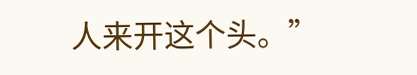人来开这个头。”